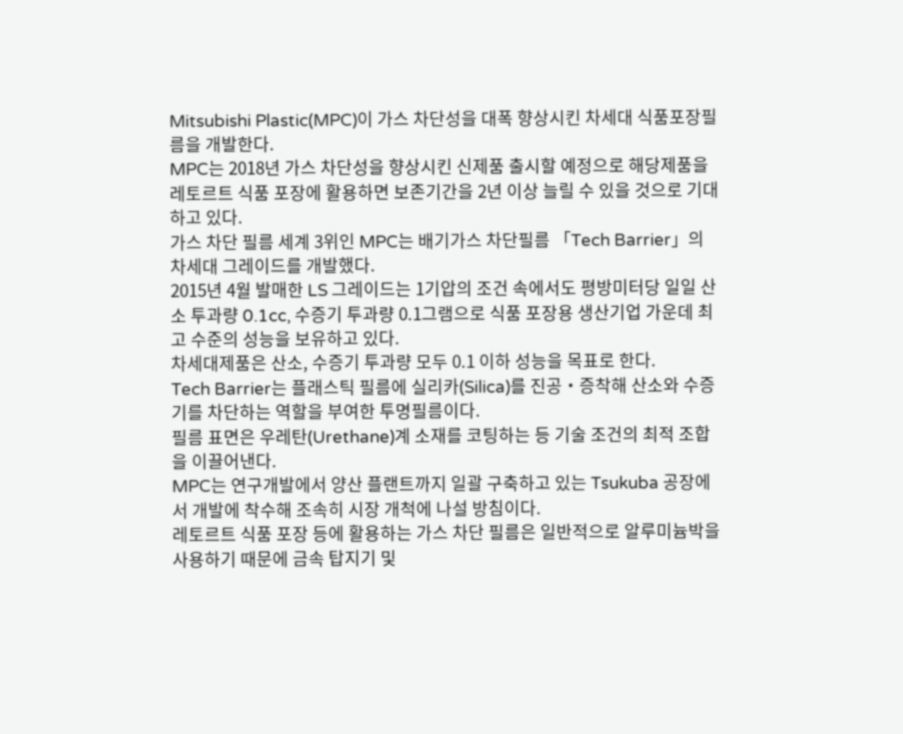Mitsubishi Plastic(MPC)이 가스 차단성을 대폭 향상시킨 차세대 식품포장필름을 개발한다.
MPC는 2018년 가스 차단성을 향상시킨 신제품 출시할 예정으로 해당제품을 레토르트 식품 포장에 활용하면 보존기간을 2년 이상 늘릴 수 있을 것으로 기대하고 있다.
가스 차단 필름 세계 3위인 MPC는 배기가스 차단필름 「Tech Barrier」의 차세대 그레이드를 개발했다.
2015년 4월 발매한 LS 그레이드는 1기압의 조건 속에서도 평방미터당 일일 산소 투과량 0.1cc, 수증기 투과량 0.1그램으로 식품 포장용 생산기업 가운데 최고 수준의 성능을 보유하고 있다.
차세대제품은 산소, 수증기 투과량 모두 0.1 이하 성능을 목표로 한다.
Tech Barrier는 플래스틱 필름에 실리카(Silica)를 진공‧증착해 산소와 수증기를 차단하는 역할을 부여한 투명필름이다.
필름 표면은 우레탄(Urethane)계 소재를 코팅하는 등 기술 조건의 최적 조합을 이끌어낸다.
MPC는 연구개발에서 양산 플랜트까지 일괄 구축하고 있는 Tsukuba 공장에서 개발에 착수해 조속히 시장 개척에 나설 방침이다.
레토르트 식품 포장 등에 활용하는 가스 차단 필름은 일반적으로 알루미늄박을 사용하기 때문에 금속 탑지기 및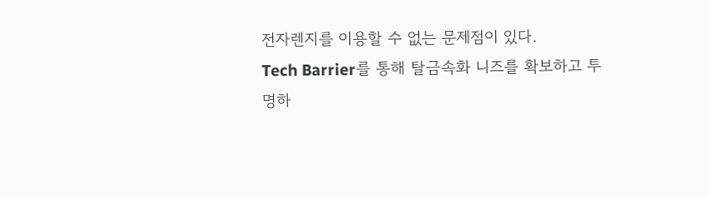전자렌지를 이용할 수 없는 문제점이 있다.
Tech Barrier를 통해 탈금속화 니즈를 확보하고 투명하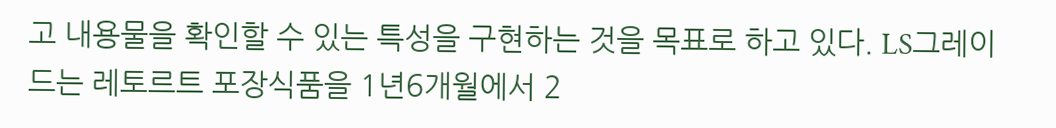고 내용물을 확인할 수 있는 특성을 구현하는 것을 목표로 하고 있다. LS그레이드는 레토르트 포장식품을 1년6개월에서 2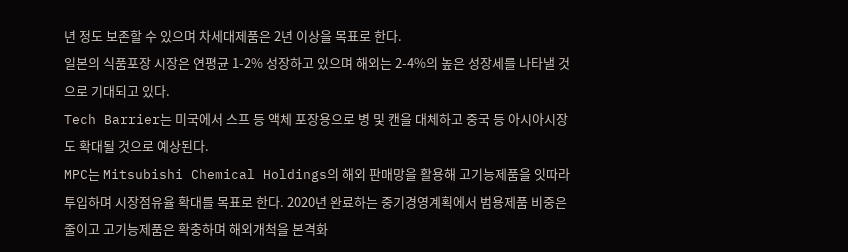년 정도 보존할 수 있으며 차세대제품은 2년 이상을 목표로 한다.
일본의 식품포장 시장은 연평균 1-2% 성장하고 있으며 해외는 2-4%의 높은 성장세를 나타낼 것으로 기대되고 있다.
Tech Barrier는 미국에서 스프 등 액체 포장용으로 병 및 캔을 대체하고 중국 등 아시아시장도 확대될 것으로 예상된다.
MPC는 Mitsubishi Chemical Holdings의 해외 판매망을 활용해 고기능제품을 잇따라 투입하며 시장점유율 확대를 목표로 한다. 2020년 완료하는 중기경영계획에서 범용제품 비중은 줄이고 고기능제품은 확충하며 해외개척을 본격화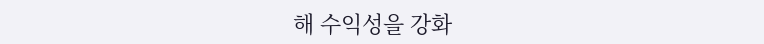해 수익성을 강화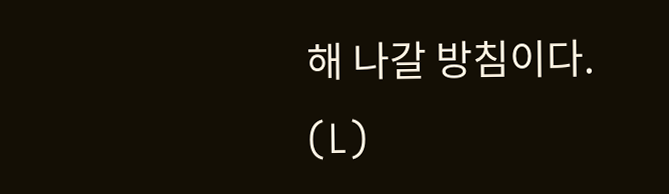해 나갈 방침이다. (L)